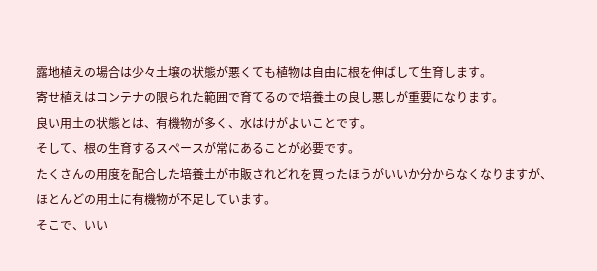露地植えの場合は少々土壌の状態が悪くても植物は自由に根を伸ばして生育します。
寄せ植えはコンテナの限られた範囲で育てるので培養土の良し悪しが重要になります。
良い用土の状態とは、有機物が多く、水はけがよいことです。
そして、根の生育するスペースが常にあることが必要です。
たくさんの用度を配合した培養土が市販されどれを買ったほうがいいか分からなくなりますが、
ほとんどの用土に有機物が不足しています。
そこで、いい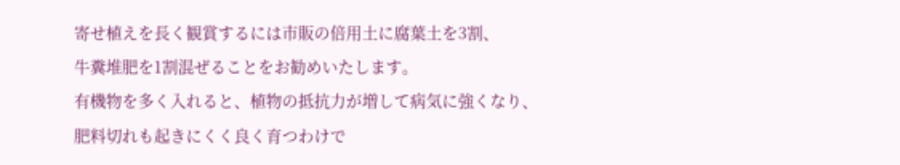寄せ植えを長く観賞するには市販の倍用土に腐葉土を3割、
牛糞堆肥を1割混ぜることをお勧めいたします。
有機物を多く入れると、植物の抵抗力が増して病気に強くなり、
肥料切れも起きにくく良く育つわけで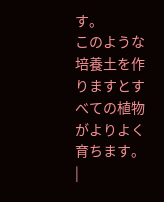す。
このような培養土を作りますとすべての植物がよりよく育ちます。
|